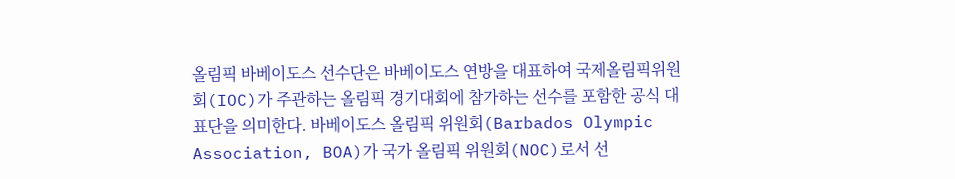올림픽 바베이도스 선수단은 바베이도스 연방을 대표하여 국제올림픽위원회(IOC)가 주관하는 올림픽 경기대회에 참가하는 선수를 포함한 공식 대표단을 의미한다. 바베이도스 올림픽 위원회(Barbados Olympic Association, BOA)가 국가 올림픽 위원회(NOC)로서 선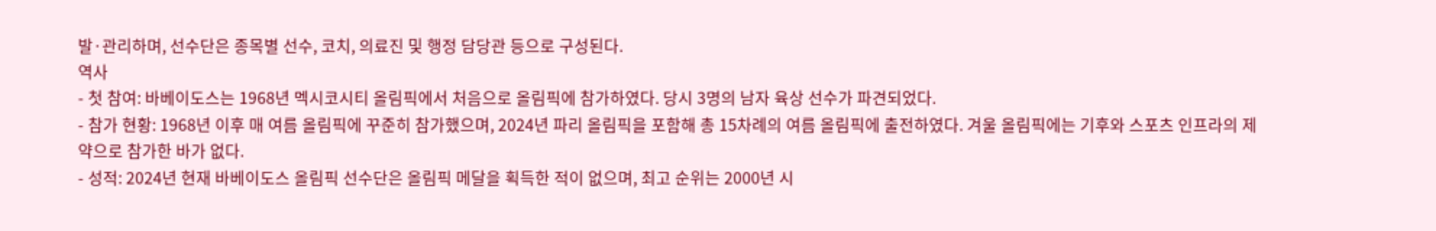발·관리하며, 선수단은 종목별 선수, 코치, 의료진 및 행정 담당관 등으로 구성된다.
역사
- 첫 참여: 바베이도스는 1968년 멕시코시티 올림픽에서 처음으로 올림픽에 참가하였다. 당시 3명의 남자 육상 선수가 파견되었다.
- 참가 현황: 1968년 이후 매 여름 올림픽에 꾸준히 참가했으며, 2024년 파리 올림픽을 포함해 총 15차례의 여름 올림픽에 출전하였다. 겨울 올림픽에는 기후와 스포츠 인프라의 제약으로 참가한 바가 없다.
- 성적: 2024년 현재 바베이도스 올림픽 선수단은 올림픽 메달을 획득한 적이 없으며, 최고 순위는 2000년 시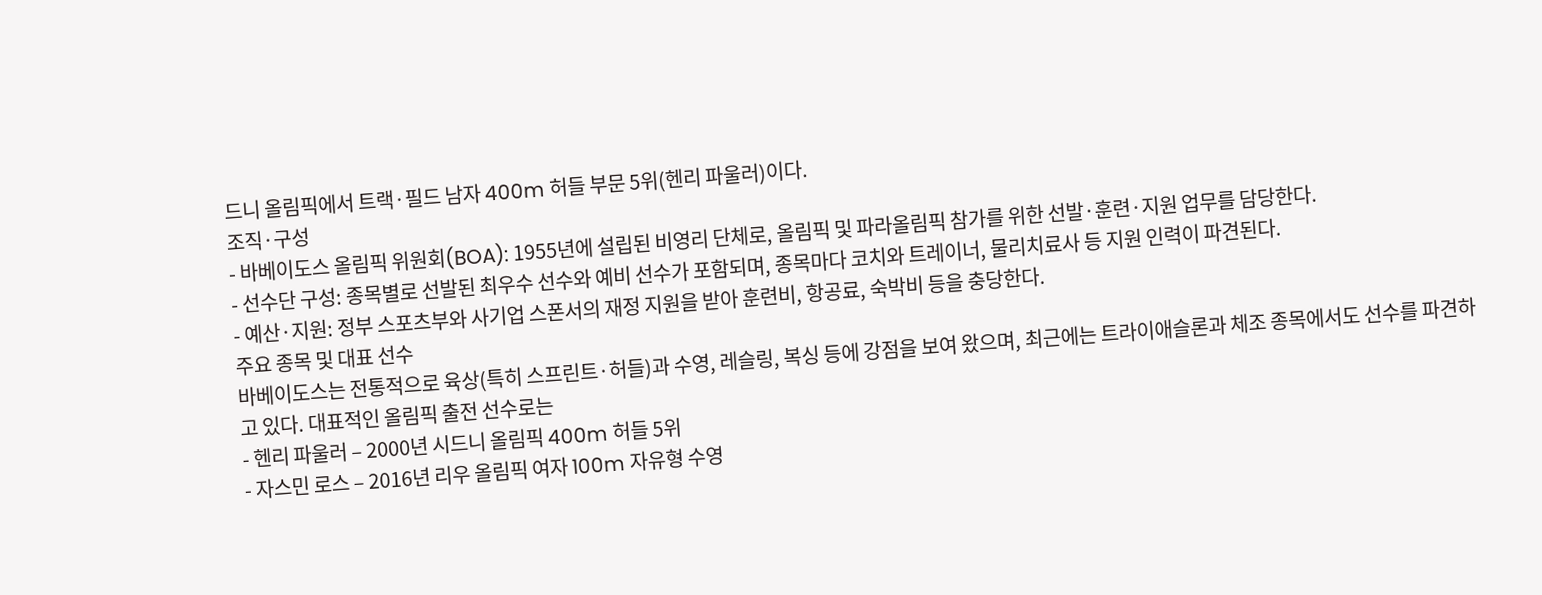드니 올림픽에서 트랙·필드 남자 400m 허들 부문 5위(헨리 파울러)이다.
조직·구성
- 바베이도스 올림픽 위원회(BOA): 1955년에 설립된 비영리 단체로, 올림픽 및 파라올림픽 참가를 위한 선발·훈련·지원 업무를 담당한다.
- 선수단 구성: 종목별로 선발된 최우수 선수와 예비 선수가 포함되며, 종목마다 코치와 트레이너, 물리치료사 등 지원 인력이 파견된다.
- 예산·지원: 정부 스포츠부와 사기업 스폰서의 재정 지원을 받아 훈련비, 항공료, 숙박비 등을 충당한다.
주요 종목 및 대표 선수
바베이도스는 전통적으로 육상(특히 스프린트·허들)과 수영, 레슬링, 복싱 등에 강점을 보여 왔으며, 최근에는 트라이애슬론과 체조 종목에서도 선수를 파견하고 있다. 대표적인 올림픽 출전 선수로는
- 헨리 파울러 – 2000년 시드니 올림픽 400m 허들 5위
- 자스민 로스 – 2016년 리우 올림픽 여자 100m 자유형 수영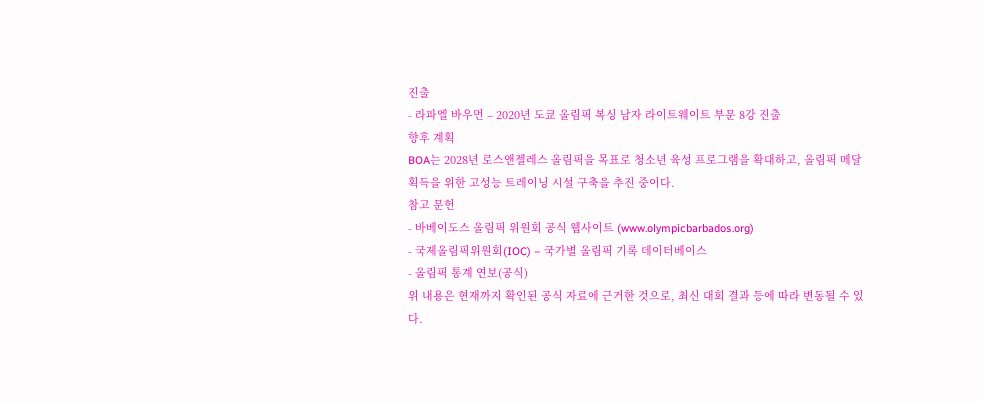진출
- 라파엘 바우먼 – 2020년 도쿄 올림픽 복싱 남자 라이트웨이트 부문 8강 진출
향후 계획
BOA는 2028년 로스앤젤레스 올림픽을 목표로 청소년 육성 프로그램을 확대하고, 올림픽 메달 획득을 위한 고성능 트레이닝 시설 구축을 추진 중이다.
참고 문헌
- 바베이도스 올림픽 위원회 공식 웹사이트 (www.olympicbarbados.org)
- 국제올림픽위원회(IOC) – 국가별 올림픽 기록 데이터베이스
- 올림픽 통계 연보(공식)
위 내용은 현재까지 확인된 공식 자료에 근거한 것으로, 최신 대회 결과 등에 따라 변동될 수 있다.